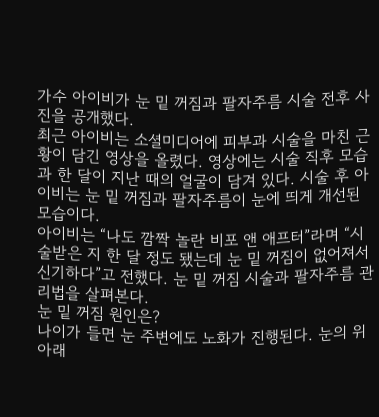가수 아이비가 눈 밑 꺼짐과 팔자주름 시술 전후 사진을 공개했다.
최근 아이비는 소셜미디어에 피부과 시술을 마친 근황이 담긴 영상을 올렸다. 영상에는 시술 직후 모습과 한 달이 지난 때의 얼굴이 담겨 있다. 시술 후 아이비는 눈 밑 꺼짐과 팔자주름이 눈에 띄게 개선된 모습이다.
아이비는 “나도 깜짝 놀란 비포 앤 애프터”라며 “시술받은 지 한 달 정도 됐는데 눈 밑 꺼짐이 없어져서 신기하다”고 전했다. 눈 밑 꺼짐 시술과 팔자주름 관리법을 살펴본다.
눈 밑 꺼짐 원인은?
나이가 들면 눈 주변에도 노화가 진행된다. 눈의 위아래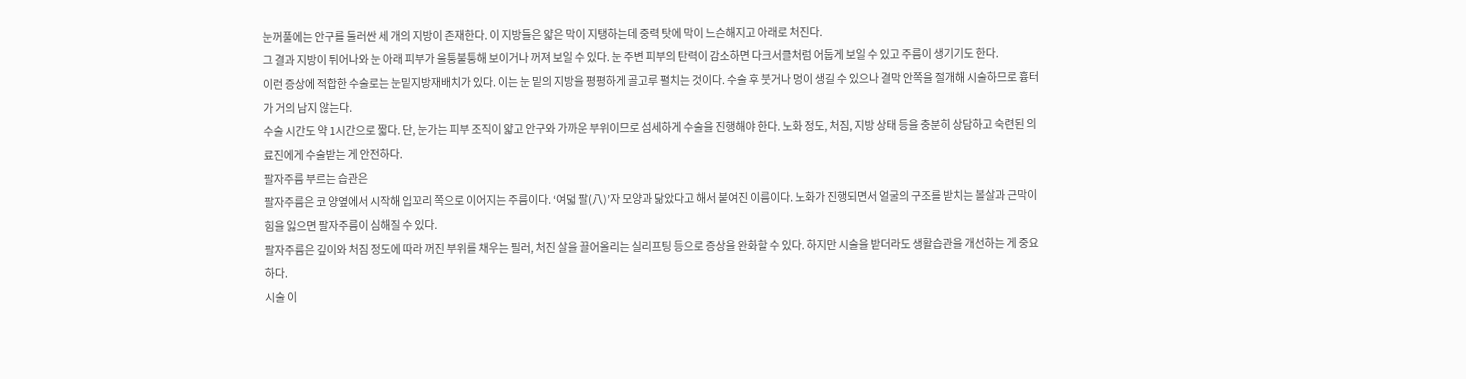눈꺼풀에는 안구를 둘러싼 세 개의 지방이 존재한다. 이 지방들은 얇은 막이 지탱하는데 중력 탓에 막이 느슨해지고 아래로 처진다.
그 결과 지방이 튀어나와 눈 아래 피부가 울퉁불퉁해 보이거나 꺼져 보일 수 있다. 눈 주변 피부의 탄력이 감소하면 다크서클처럼 어둡게 보일 수 있고 주름이 생기기도 한다.
이런 증상에 적합한 수술로는 눈밑지방재배치가 있다. 이는 눈 밑의 지방을 평평하게 골고루 펼치는 것이다. 수술 후 붓거나 멍이 생길 수 있으나 결막 안쪽을 절개해 시술하므로 흉터가 거의 남지 않는다.
수술 시간도 약 1시간으로 짧다. 단, 눈가는 피부 조직이 얇고 안구와 가까운 부위이므로 섬세하게 수술을 진행해야 한다. 노화 정도, 처짐, 지방 상태 등을 충분히 상담하고 숙련된 의료진에게 수술받는 게 안전하다.
팔자주름 부르는 습관은
팔자주름은 코 양옆에서 시작해 입꼬리 쪽으로 이어지는 주름이다. ‘여덟 팔(八)’자 모양과 닮았다고 해서 붙여진 이름이다. 노화가 진행되면서 얼굴의 구조를 받치는 볼살과 근막이 힘을 잃으면 팔자주름이 심해질 수 있다.
팔자주름은 깊이와 처짐 정도에 따라 꺼진 부위를 채우는 필러, 처진 살을 끌어올리는 실리프팅 등으로 증상을 완화할 수 있다. 하지만 시술을 받더라도 생활습관을 개선하는 게 중요하다.
시술 이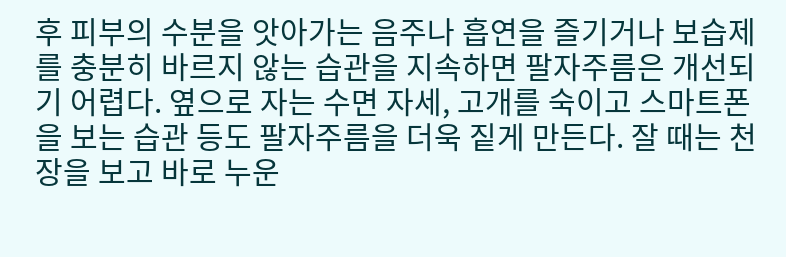후 피부의 수분을 앗아가는 음주나 흡연을 즐기거나 보습제를 충분히 바르지 않는 습관을 지속하면 팔자주름은 개선되기 어렵다. 옆으로 자는 수면 자세, 고개를 숙이고 스마트폰을 보는 습관 등도 팔자주름을 더욱 짙게 만든다. 잘 때는 천장을 보고 바로 누운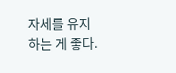자세를 유지하는 게 좋다.